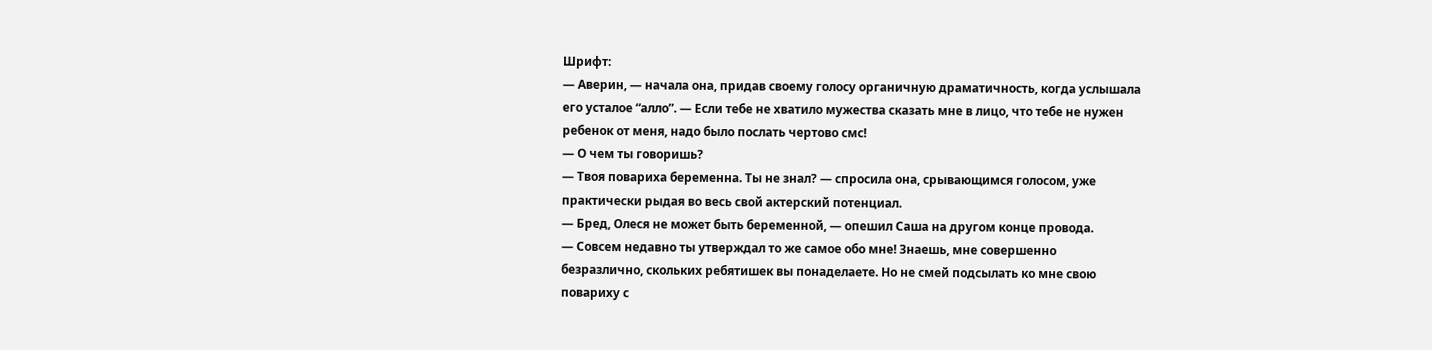Шрифт:
— Аверин, — начала она, придав своему голосу органичную драматичность, когда услышала его усталое “алло”. — Если тебе не хватило мужества сказать мне в лицо, что тебе не нужен ребенок от меня, надо было послать чертово смс!
— О чем ты говоришь?
— Твоя повариха беременна. Ты не знал? — спросила она, срывающимся голосом, уже практически рыдая во весь свой актерский потенциал.
— Бред, Олеся не может быть беременной, — опешил Саша на другом конце провода.
— Совсем недавно ты утверждал то же самое обо мне! Знаешь, мне совершенно безразлично, скольких ребятишек вы понаделаете. Но не смей подсылать ко мне свою повариху с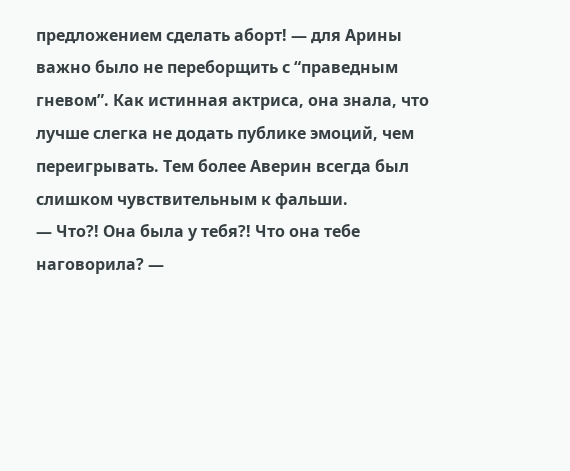предложением сделать аборт! — для Арины важно было не переборщить с “праведным гневом”. Как истинная актриса, она знала, что лучше слегка не додать публике эмоций, чем переигрывать. Тем более Аверин всегда был слишком чувствительным к фальши.
— Что?! Она была у тебя?! Что она тебе наговорила? —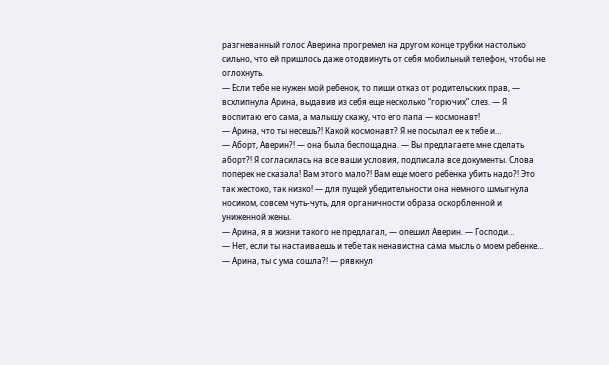разгневанный голос Аверина прогремел на другом конце трубки настолько сильно, что ей пришлось даже отодвинуть от себя мобильный телефон, чтобы не оглохнуть.
— Если тебе не нужен мой ребенок, то пиши отказ от родительских прав, — всхлипнула Арина, выдавив из себя еще несколько “горючих” слез. — Я воспитаю его сама, а малышу скажу, что его папа — космонавт!
— Арина, что ты несешь?! Какой космонавт? Я не посылал ее к тебе и…
— Аборт, Аверин?! — она была беспощадна. — Вы предлагаете мне сделать аборт?! Я согласилась на все ваши условия, подписала все документы. Слова поперек не сказала! Вам этого мало?! Вам еще моего ребенка убить надо?! Это так жестоко, так низко! — для пущей убедительности она немного шмыгнула носиком, совсем чуть-чуть, для органичности образа оскорбленной и униженной жены.
— Арина, я в жизни такого не предлагал, — опешил Аверин. — Господи…
— Нет, если ты настаиваешь и тебе так ненавистна сама мысль о моем ребенке…
— Арина, ты с ума сошла?! — рявкнул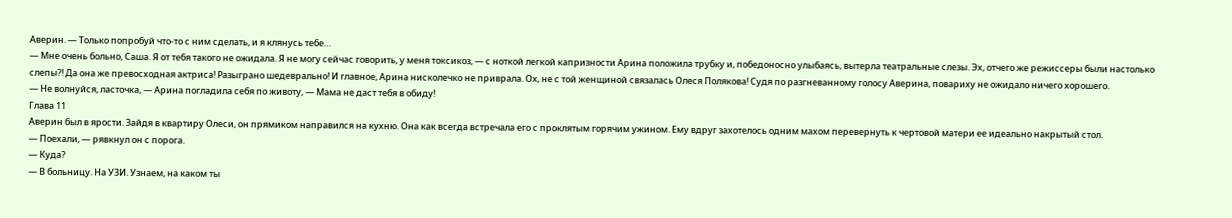Аверин. — Только попробуй что-то с ним сделать, и я клянусь тебе…
— Мне очень больно, Саша. Я от тебя такого не ожидала. Я не могу сейчас говорить, у меня токсикоз, — с ноткой легкой капризности Арина положила трубку и, победоносно улыбаясь, вытерла театральные слезы. Эх, отчего же режиссеры были настолько слепы?! Да она же превосходная актриса! Разыграно шедеврально! И главное, Арина нисколечко не приврала. Ох, не с той женщиной связалась Олеся Полякова! Судя по разгневанному голосу Аверина, повариху не ожидало ничего хорошего.
— Не волнуйся, ласточка, — Арина погладила себя по животу, — Мама не даст тебя в обиду!
Глава 11
Аверин был в ярости. Зайдя в квартиру Олеси, он прямиком направился на кухню. Она как всегда встречала его с проклятым горячим ужином. Ему вдруг захотелось одним махом перевернуть к чертовой матери ее идеально накрытый стол.
— Поехали, — рявкнул он с порога.
— Куда?
— В больницу. На УЗИ. Узнаем, на каком ты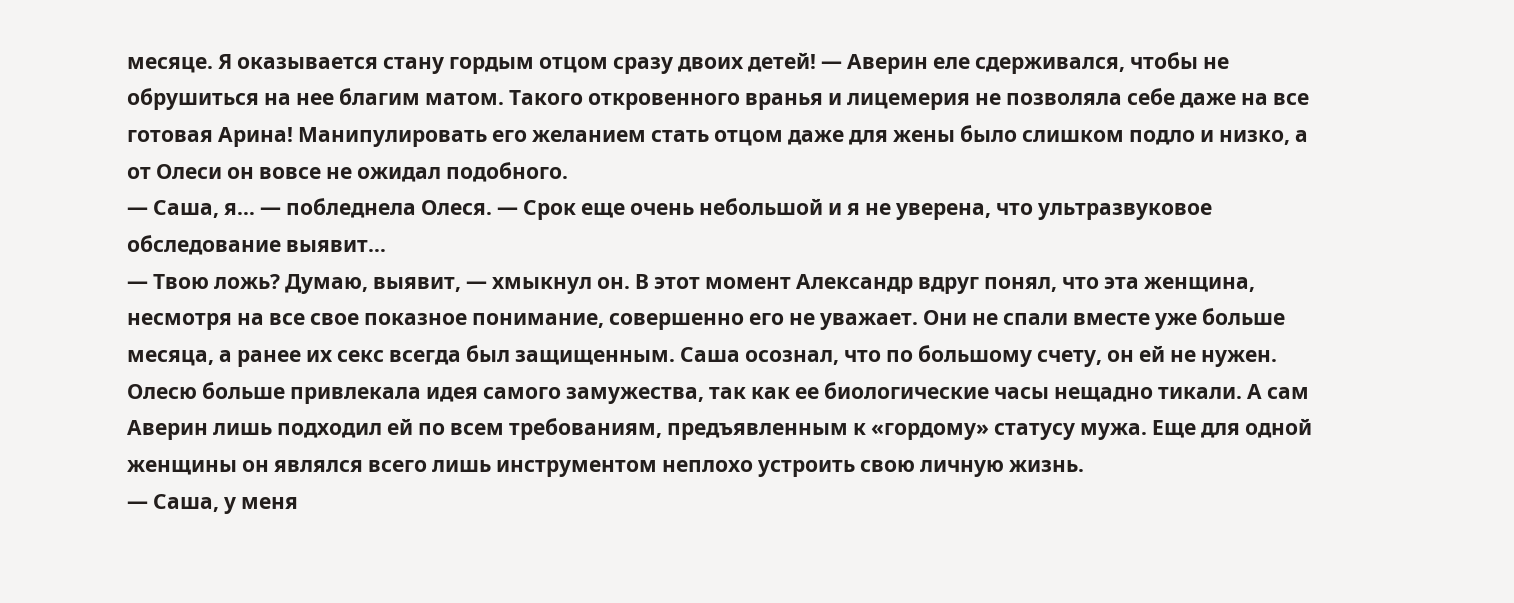месяце. Я оказывается стану гордым отцом сразу двоих детей! — Аверин еле сдерживался, чтобы не обрушиться на нее благим матом. Такого откровенного вранья и лицемерия не позволяла себе даже на все готовая Арина! Манипулировать его желанием стать отцом даже для жены было слишком подло и низко, а от Олеси он вовсе не ожидал подобного.
— Саша, я… — побледнела Олеся. — Срок еще очень небольшой и я не уверена, что ультразвуковое обследование выявит…
— Твою ложь? Думаю, выявит, — хмыкнул он. В этот момент Александр вдруг понял, что эта женщина, несмотря на все свое показное понимание, совершенно его не уважает. Они не спали вместе уже больше месяца, а ранее их секс всегда был защищенным. Саша осознал, что по большому счету, он ей не нужен. Олесю больше привлекала идея самого замужества, так как ее биологические часы нещадно тикали. А сам Аверин лишь подходил ей по всем требованиям, предъявленным к «гордому» статусу мужа. Еще для одной женщины он являлся всего лишь инструментом неплохо устроить свою личную жизнь.
— Саша, у меня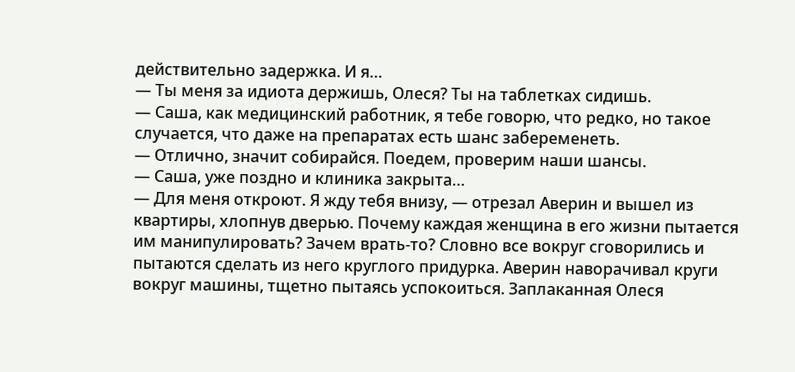действительно задержка. И я…
— Ты меня за идиота держишь, Олеся? Ты на таблетках сидишь.
— Саша, как медицинский работник, я тебе говорю, что редко, но такое случается, что даже на препаратах есть шанс забеременеть.
— Отлично, значит собирайся. Поедем, проверим наши шансы.
— Саша, уже поздно и клиника закрыта…
— Для меня откроют. Я жду тебя внизу, — отрезал Аверин и вышел из квартиры, хлопнув дверью. Почему каждая женщина в его жизни пытается им манипулировать? Зачем врать-то? Словно все вокруг сговорились и пытаются сделать из него круглого придурка. Аверин наворачивал круги вокруг машины, тщетно пытаясь успокоиться. Заплаканная Олеся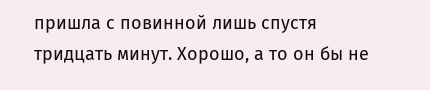пришла с повинной лишь спустя тридцать минут. Хорошо, а то он бы не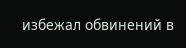избежал обвинений в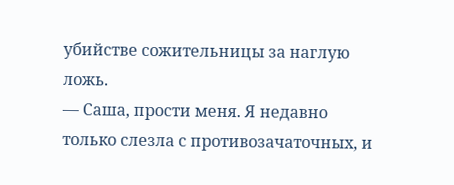убийстве сожительницы за наглую ложь.
— Саша, прости меня. Я недавно только слезла с противозачаточных, и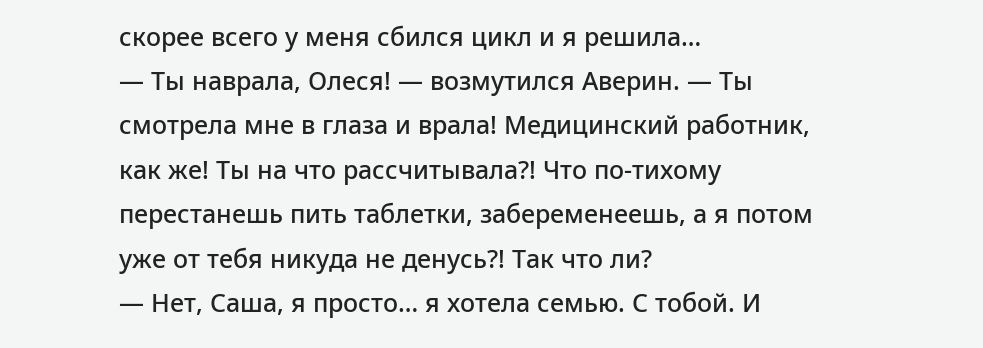скорее всего у меня сбился цикл и я решила…
— Ты наврала, Олеся! — возмутился Аверин. — Ты смотрела мне в глаза и врала! Медицинский работник, как же! Ты на что рассчитывала?! Что по-тихому перестанешь пить таблетки, забеременеешь, а я потом уже от тебя никуда не денусь?! Так что ли?
— Нет, Саша, я просто… я хотела семью. С тобой. И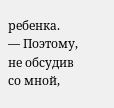ребенка.
— Поэтому, не обсудив со мной,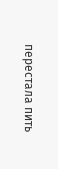перестала пить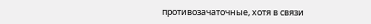противозачаточные, хотя в связи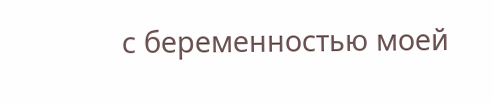с беременностью моей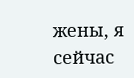жены, я сейчас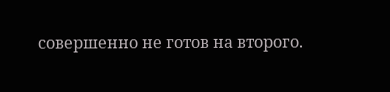совершенно не готов на второго.